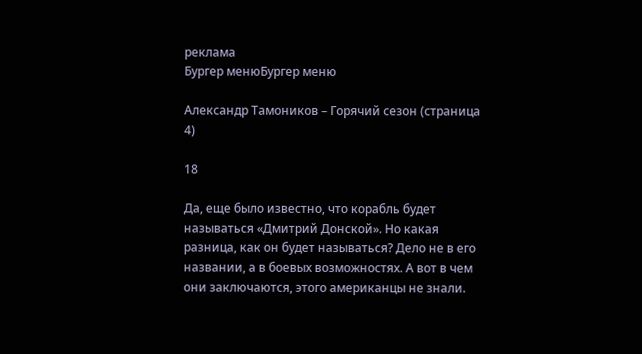реклама
Бургер менюБургер меню

Александр Тамоников – Горячий сезон (страница 4)

18

Да, еще было известно, что корабль будет называться «Дмитрий Донской». Но какая разница, как он будет называться? Дело не в его названии, а в боевых возможностях. А вот в чем они заключаются, этого американцы не знали.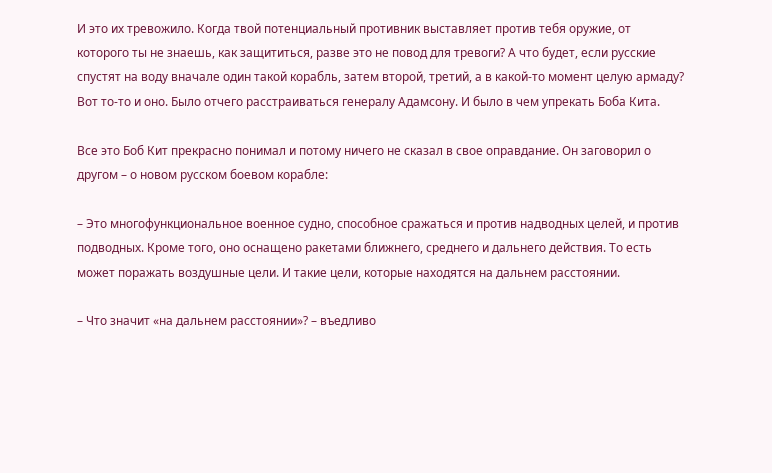И это их тревожило. Когда твой потенциальный противник выставляет против тебя оружие, от которого ты не знаешь, как защититься, разве это не повод для тревоги? А что будет, если русские спустят на воду вначале один такой корабль, затем второй, третий, а в какой-то момент целую армаду? Вот то-то и оно. Было отчего расстраиваться генералу Адамсону. И было в чем упрекать Боба Кита.

Все это Боб Кит прекрасно понимал и потому ничего не сказал в свое оправдание. Он заговорил о другом – о новом русском боевом корабле:

– Это многофункциональное военное судно, способное сражаться и против надводных целей, и против подводных. Кроме того, оно оснащено ракетами ближнего, среднего и дальнего действия. То есть может поражать воздушные цели. И такие цели, которые находятся на дальнем расстоянии.

– Что значит «на дальнем расстоянии»? – въедливо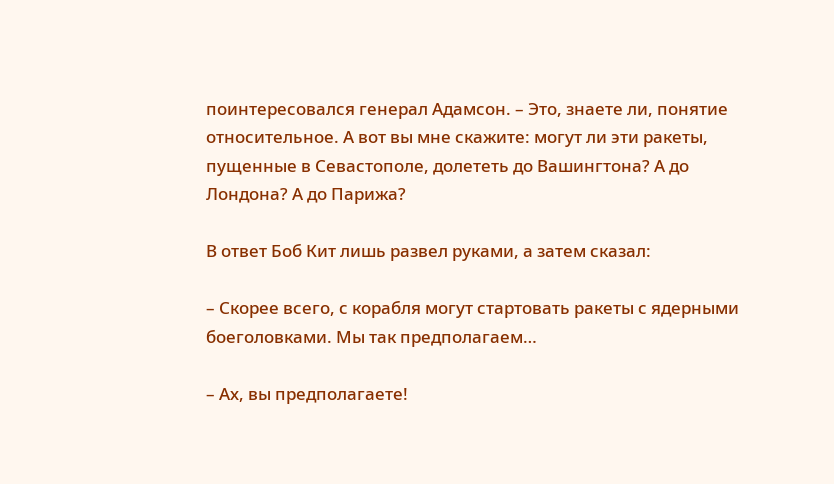поинтересовался генерал Адамсон. – Это, знаете ли, понятие относительное. А вот вы мне скажите: могут ли эти ракеты, пущенные в Севастополе, долететь до Вашингтона? А до Лондона? А до Парижа?

В ответ Боб Кит лишь развел руками, а затем сказал:

– Скорее всего, с корабля могут стартовать ракеты с ядерными боеголовками. Мы так предполагаем…

– Ах, вы предполагаете!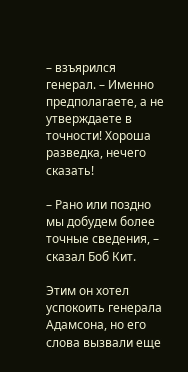– взъярился генерал. – Именно предполагаете, а не утверждаете в точности! Хороша разведка, нечего сказать!

– Рано или поздно мы добудем более точные сведения, – сказал Боб Кит.

Этим он хотел успокоить генерала Адамсона, но его слова вызвали еще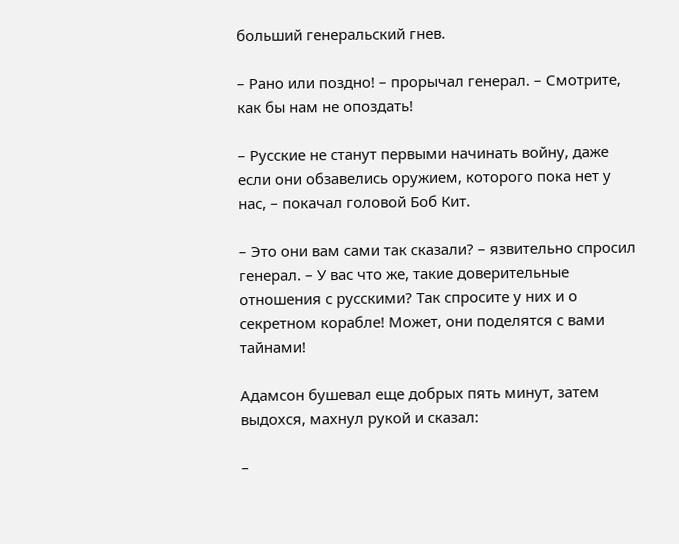больший генеральский гнев.

– Рано или поздно! – прорычал генерал. – Смотрите, как бы нам не опоздать!

– Русские не станут первыми начинать войну, даже если они обзавелись оружием, которого пока нет у нас, – покачал головой Боб Кит.

– Это они вам сами так сказали? – язвительно спросил генерал. – У вас что же, такие доверительные отношения с русскими? Так спросите у них и о секретном корабле! Может, они поделятся с вами тайнами!

Адамсон бушевал еще добрых пять минут, затем выдохся, махнул рукой и сказал:

–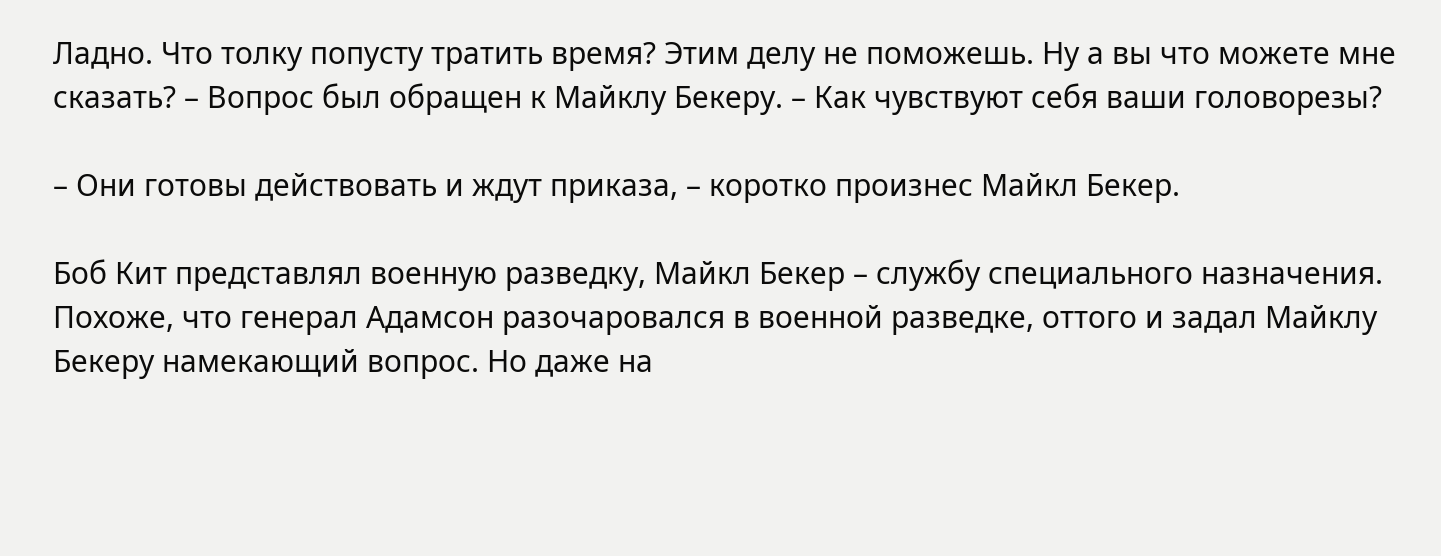Ладно. Что толку попусту тратить время? Этим делу не поможешь. Ну а вы что можете мне сказать? – Вопрос был обращен к Майклу Бекеру. – Как чувствуют себя ваши головорезы?

– Они готовы действовать и ждут приказа, – коротко произнес Майкл Бекер.

Боб Кит представлял военную разведку, Майкл Бекер – службу специального назначения. Похоже, что генерал Адамсон разочаровался в военной разведке, оттого и задал Майклу Бекеру намекающий вопрос. Но даже на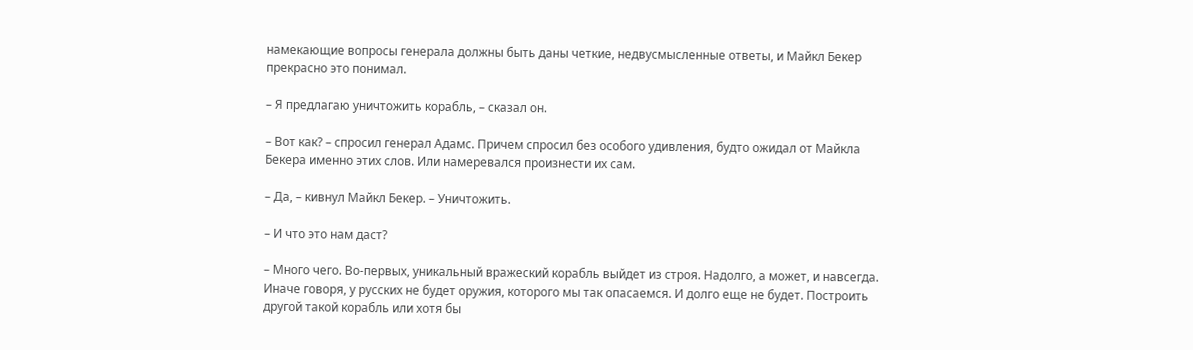намекающие вопросы генерала должны быть даны четкие, недвусмысленные ответы, и Майкл Бекер прекрасно это понимал.

– Я предлагаю уничтожить корабль, – сказал он.

– Вот как? – спросил генерал Адамс. Причем спросил без особого удивления, будто ожидал от Майкла Бекера именно этих слов. Или намеревался произнести их сам.

– Да, – кивнул Майкл Бекер. – Уничтожить.

– И что это нам даст?

– Много чего. Во-первых, уникальный вражеский корабль выйдет из строя. Надолго, а может, и навсегда. Иначе говоря, у русских не будет оружия, которого мы так опасаемся. И долго еще не будет. Построить другой такой корабль или хотя бы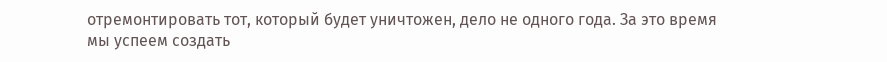отремонтировать тот, который будет уничтожен, дело не одного года. За это время мы успеем создать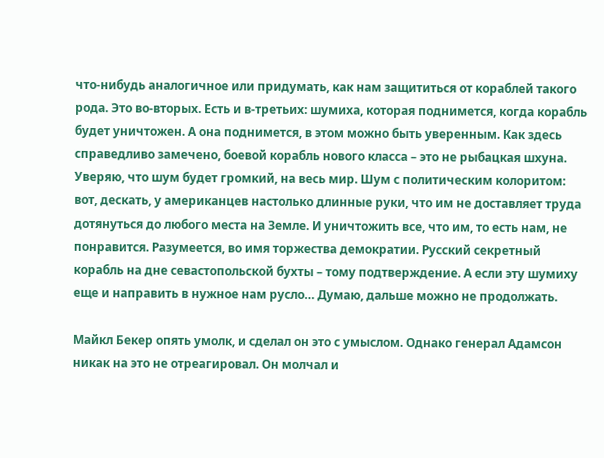что-нибудь аналогичное или придумать, как нам защититься от кораблей такого рода. Это во-вторых. Есть и в-третьих: шумиха, которая поднимется, когда корабль будет уничтожен. А она поднимется, в этом можно быть уверенным. Как здесь справедливо замечено, боевой корабль нового класса – это не рыбацкая шхуна. Уверяю, что шум будет громкий, на весь мир. Шум с политическим колоритом: вот, дескать, у американцев настолько длинные руки, что им не доставляет труда дотянуться до любого места на Земле. И уничтожить все, что им, то есть нам, не понравится. Разумеется, во имя торжества демократии. Русский секретный корабль на дне севастопольской бухты – тому подтверждение. А если эту шумиху еще и направить в нужное нам русло… Думаю, дальше можно не продолжать.

Майкл Бекер опять умолк, и сделал он это с умыслом. Однако генерал Адамсон никак на это не отреагировал. Он молчал и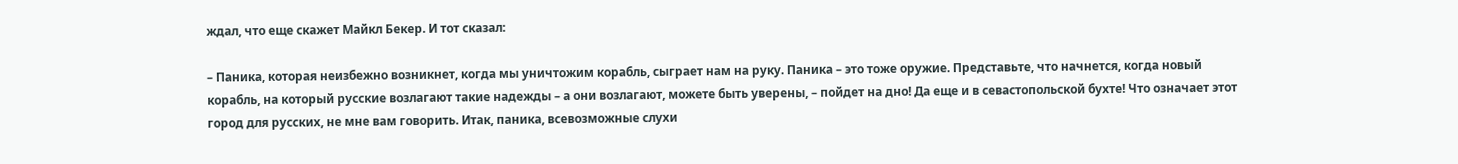ждал, что еще скажет Майкл Бекер. И тот сказал:

– Паника, которая неизбежно возникнет, когда мы уничтожим корабль, сыграет нам на руку. Паника – это тоже оружие. Представьте, что начнется, когда новый корабль, на который русские возлагают такие надежды – а они возлагают, можете быть уверены, – пойдет на дно! Да еще и в севастопольской бухте! Что означает этот город для русских, не мне вам говорить. Итак, паника, всевозможные слухи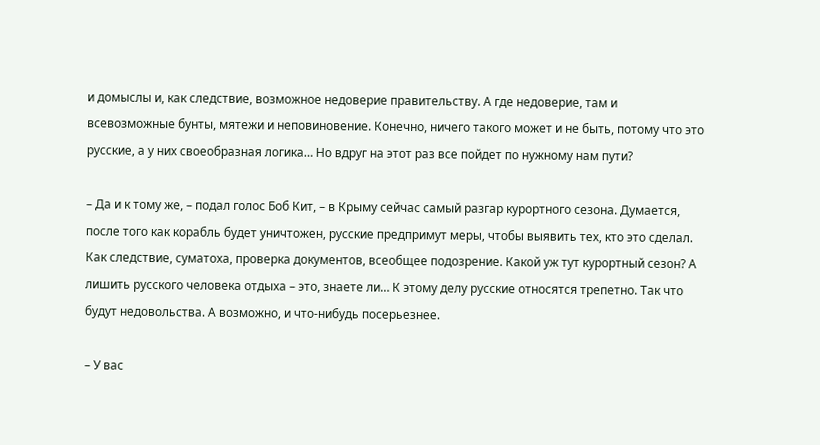и домыслы и, как следствие, возможное недоверие правительству. А где недоверие, там и всевозможные бунты, мятежи и неповиновение. Конечно, ничего такого может и не быть, потому что это русские, а у них своеобразная логика… Но вдруг на этот раз все пойдет по нужному нам пути?

– Да и к тому же, – подал голос Боб Кит, – в Крыму сейчас самый разгар курортного сезона. Думается, после того как корабль будет уничтожен, русские предпримут меры, чтобы выявить тех, кто это сделал. Как следствие, суматоха, проверка документов, всеобщее подозрение. Какой уж тут курортный сезон? А лишить русского человека отдыха – это, знаете ли… К этому делу русские относятся трепетно. Так что будут недовольства. А возможно, и что-нибудь посерьезнее.

– У вас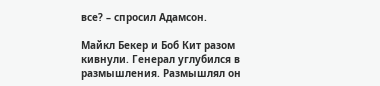все? – спросил Адамсон.

Майкл Бекер и Боб Кит разом кивнули. Генерал углубился в размышления. Размышлял он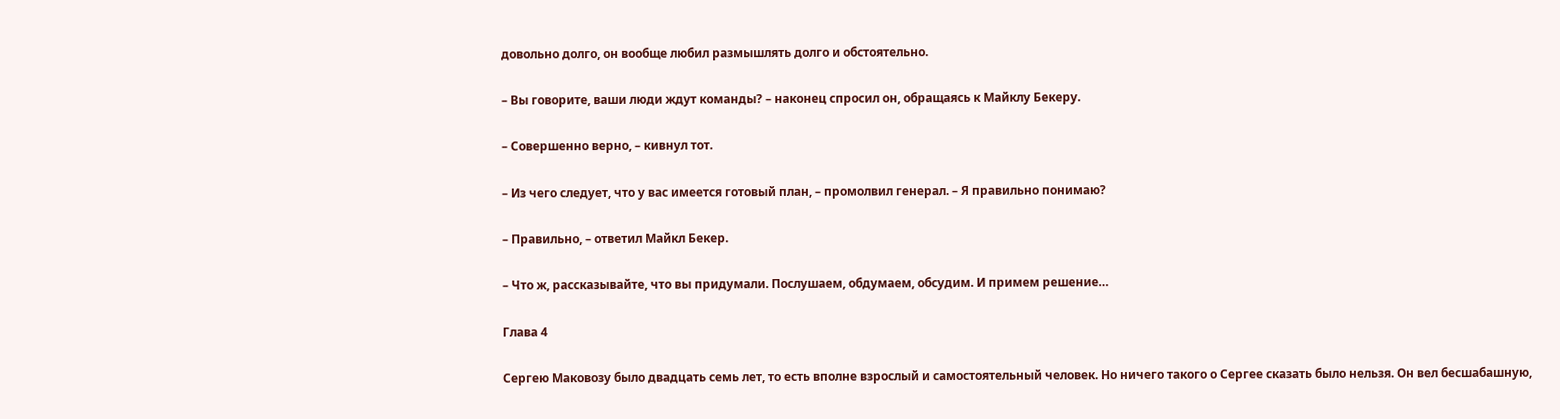довольно долго, он вообще любил размышлять долго и обстоятельно.

– Вы говорите, ваши люди ждут команды? – наконец спросил он, обращаясь к Майклу Бекеру.

– Совершенно верно, – кивнул тот.

– Из чего следует, что у вас имеется готовый план, – промолвил генерал. – Я правильно понимаю?

– Правильно, – ответил Майкл Бекер.

– Что ж, рассказывайте, что вы придумали. Послушаем, обдумаем, обсудим. И примем решение…

Глава 4

Сергею Маковозу было двадцать семь лет, то есть вполне взрослый и самостоятельный человек. Но ничего такого о Сергее сказать было нельзя. Он вел бесшабашную,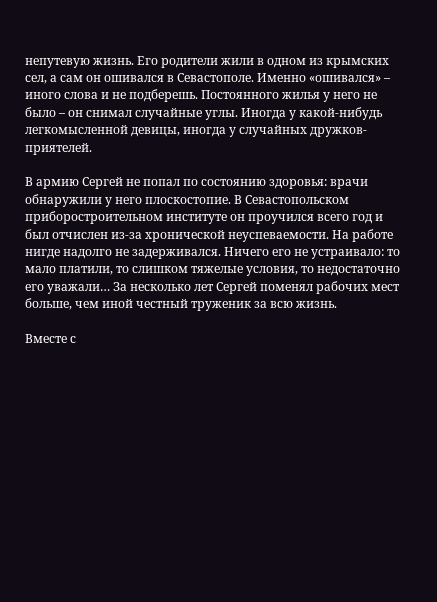непутевую жизнь. Его родители жили в одном из крымских сел, а сам он ошивался в Севастополе. Именно «ошивался» – иного слова и не подберешь. Постоянного жилья у него не было – он снимал случайные углы. Иногда у какой-нибудь легкомысленной девицы, иногда у случайных дружков-приятелей.

В армию Сергей не попал по состоянию здоровья: врачи обнаружили у него плоскостопие. В Севастопольском приборостроительном институте он проучился всего год и был отчислен из-за хронической неуспеваемости. На работе нигде надолго не задерживался. Ничего его не устраивало: то мало платили, то слишком тяжелые условия, то недостаточно его уважали… За несколько лет Сергей поменял рабочих мест больше, чем иной честный труженик за всю жизнь.

Вместе с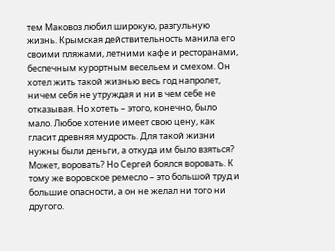тем Маковоз любил широкую, разгульную жизнь. Крымская действительность манила его своими пляжами, летними кафе и ресторанами, беспечным курортным весельем и смехом. Он хотел жить такой жизнью весь год напролет, ничем себя не утруждая и ни в чем себе не отказывая. Но хотеть – этого, конечно, было мало. Любое хотение имеет свою цену, как гласит древняя мудрость. Для такой жизни нужны были деньги, а откуда им было взяться? Может, воровать? Но Сергей боялся воровать. К тому же воровское ремесло – это большой труд и большие опасности, а он не желал ни того ни другого.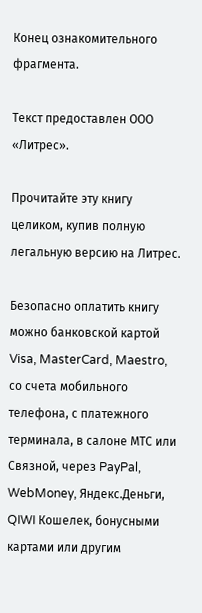Конец ознакомительного фрагмента.

Текст предоставлен ООО «Литрес».

Прочитайте эту книгу целиком, купив полную легальную версию на Литрес.

Безопасно оплатить книгу можно банковской картой Visa, MasterCard, Maestro, со счета мобильного телефона, с платежного терминала, в салоне МТС или Связной, через PayPal, WebMoney, Яндекс.Деньги, QIWI Кошелек, бонусными картами или другим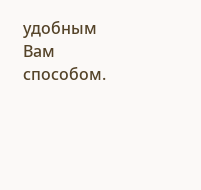удобным Вам способом.